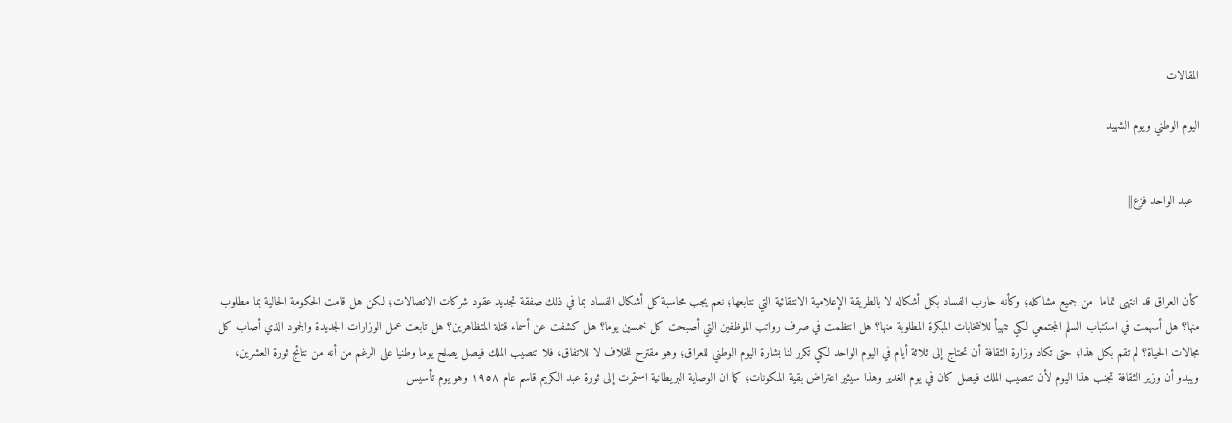المقالات

اليوم الوطني ويوم الشهيد


  عبد الواحد فزع||



كأن العراق قد انتهى تماما  من جميع مشاكله؛ وكأنه حارب الفساد بكل أشكاله لا بالطريقة الإعلامية الانتقائية التي نتابعها؛ نعم يجب محاسبة كل أشكال الفساد بما في ذلك صفقة تجديد عقود شركات الاتصالات؛ لكن هل قامت الحكومة الحالية بما مطلوب منها؟ هل أسهمت في استتباب السلم المجتمعي لكي تتهيأ للانتخابات المبكرة المطلوبة منها؟ هل انتظمت في صرف رواتب الموظفين التي أصبحت كل خمسين يوما؟ هل كشفت عن أسماء قتلة المتظاهرين؟ هل تابعت عمل الوزارات الجديدة والجمود الذي أصاب كل مجالات الحياة؟ لم تقم بكل هذا؛ حتى تكاد وزارة الثقافة أن تحتاج إلى ثلاثة أيام في اليوم الواحد لكي تكرر لنا بشارة اليوم الوطني للعراق؛ وهو مقترح للخلاف لا للاتفاق، فلا تنصيب الملك فيصل يصلح يوما وطنيا على الرغم من أنه من نتائج ثورة العشرين،  ويبدو أن وزير الثقافة تجنب هذا اليوم لأن تنصيب الملك فيصل كان في يوم الغدير وهذا سيثير اعتراض بقية المكونات؛ كما ان الوصاية البريطانية استمرت إلى ثورة عبد الكريم قاسم عام ١٩٥٨ وهو يوم تأسيس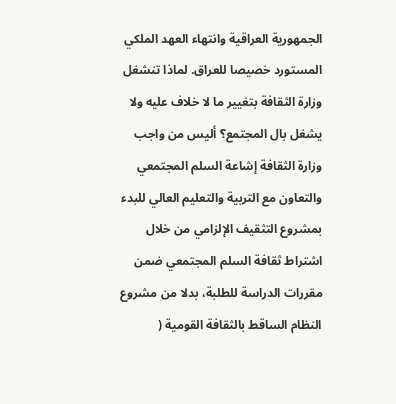الجمهورية العراقية وانتهاء العهد الملكي المستورد خصيصا للعراق. لماذا تنشغل وزارة الثقافة بتغيير ما لا خلاف عليه ولا يشغل بال المجتمع؟ أليس من واجب وزارة الثقافة إشاعة السلم المجتمعي والتعاون مع التربية والتعليم العالي للبدء بمشروع التثقيف الإلزامي من خلال اشتراط ثقافة السلم المجتمعي ضمن مقررات الدراسة للطلبة، بدلا من مشروع النظام الساقط بالثقافة القومية (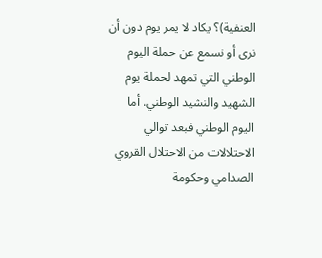العنفية)؟ يكاد لا يمر يوم دون أن نرى أو نسمع عن حملة اليوم الوطني التي تمهد لحملة يوم الشهيد والنشيد الوطني. أما اليوم الوطني فبعد توالي الاحتلالات من الاحتلال القروي الصدامي وحكومة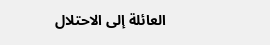العائلة إلى الاحتلال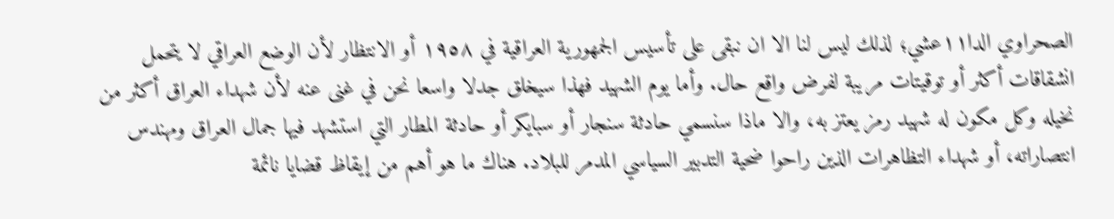الصحراوي الدا١١عشي؛ لذلك ليس لنا الا ان نبقى على تأسيس الجمهورية العراقية في ١٩٥٨ أو الانتظار لأن الوضع العراقي لا يتحمل انشقاقات أكثر أو توقيتات مريبة لفرض واقع حال. وأما يوم الشهيد فهذا سيخلق جدلا واسعا نحن في غنى عنه لأن شهداء العراق أكثر من نخيله وكل مكون له شهيد رمز يعتز به، والا ماذا سنسمي حادثة سنجار أو سبايكر أو حادثة المطار التي استشهد فيها جمال العراق ومهندس انتصاراته، أو شهداء التظاهرات الذين راحوا ضحية التدبير السياسي المدمر للبلاد. هناك ما هو أهم من إيقاظ قضايا نائمة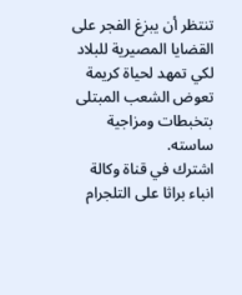تنتظر أن يبزغ الفجر على القضايا المصيرية للبلاد لكي تمهد لحياة كريمة تعوض الشعب المبتلى بتخبطات ومزاجية ساسته.
اشترك في قناة وكالة انباء براثا على التلجرام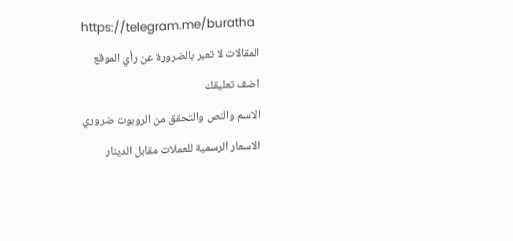https://telegram.me/buratha
المقالات لا تعبر بالضرورة عن رأي الموقع
اضف تعليقك
الاسم والنص والتحقق من الروبوت ضروري
الاسعار الرسمية للعملات مقابل الدينار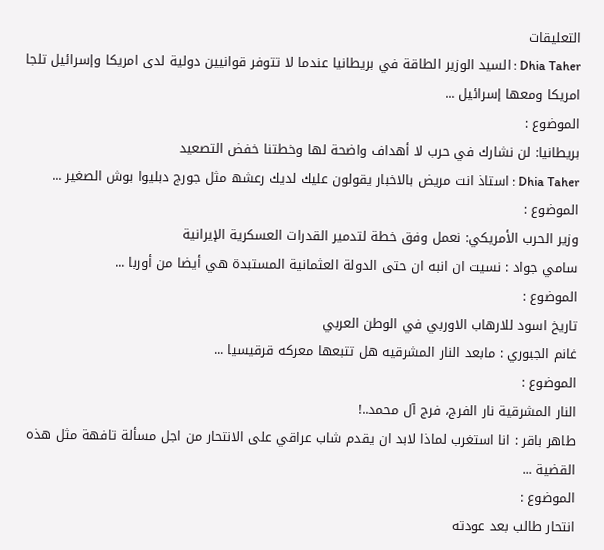التعليقات
Dhia Taher : السيد الوزير الطاقة في بريطانيا عندما لا تتوفر قوانيين دولية لدى امريكا وإسرائيل تلجا امريكا ومعھا إسرائيل ...
الموضوع :
بريطانيا: لن نشارك في حرب لا أهداف واضحة لها وخطتنا خفض التصعيد
Dhia Taher : استاذ انت مريض بالاخبار يقولون عليك لديك رعشھ مثل جورج دبليوا بوش الصغير ...
الموضوع :
وزير الحرب الأمريكي: نعمل وفق خطة لتدمير القدرات العسكرية الإيرانية
سامي جواد : نسيت ان انبه ان حتى الدولة العثمانية المستبدة هي أيضا من أوربا ...
الموضوع :
تاريخ اسود للارهاب الاوربي في الوطن العربي
غانم الجبوري : مابعد النار المشرقيه هل تتبعها معركه قرقيسيا ...
الموضوع :
النار المشرقية نار الفرج، فرج آل محمد..!
طاهر باقر : انا استغرب لماذا لابد ان يقدم شاب عراقي على الانتحار من اجل مسألة تافهة مثل هذه القضية ...
الموضوع :
انتحار طالب بعد عودته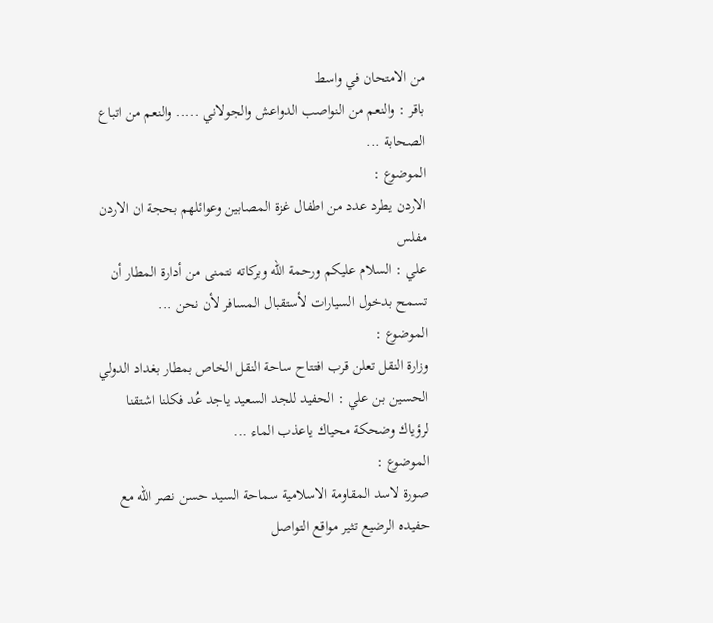من الامتحان في واسط
باقر : والنعم من النواصب الدواعش والجولاني ..... والنعم من اتباع الصحابة ...
الموضوع :
الاردن يطرد عدد من اطفال غزة المصابين وعوائلهم بحجة ان الاردن مفلس
علي : السلام عليكم ورحمة الله وبركاته نتمنى من أدارة المطار أن تسمح بدخول السيارات لأستقبال المسافر لأن نحن ...
الموضوع :
وزارة النقل تعلن قرب افتتاح ساحة النقل الخاص بمطار بغداد الدولي
الحسين بن علي : الحفيد للجد السعيد ياجد عُد فكلنا اشتقنا لرؤياك وضحكة محياك ياعذب الماء ...
الموضوع :
صورة لاسد المقاومة الاسلامية سماحة السيد حسن نصر الله مع حفيده الرضيع تثير مواقع التواصل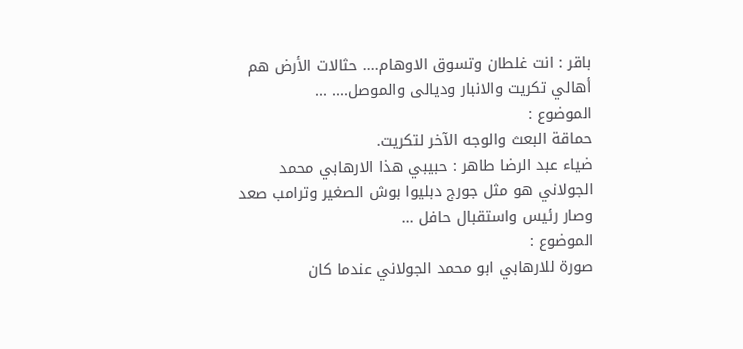باقر : انت غلطان وتسوق الاوهام.... حثالات الأرض هم أهالي تكريت والانبار وديالى والموصل.... ...
الموضوع :
حماقة البعث والوجه الآخر لتكريت.
ضياء عبد الرضا طاهر : حبيبي ھذا الارھابي محمد الجولاني ھو مثل جورج دبليوا بوش الصغير وترامب صعد وصار رئيس واستقبال حافل ...
الموضوع :
صورة للارهابي ابو محمد الجولاني عندما كان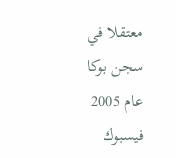معتقلا في سجن بوكا عام 2005
فيسبوك